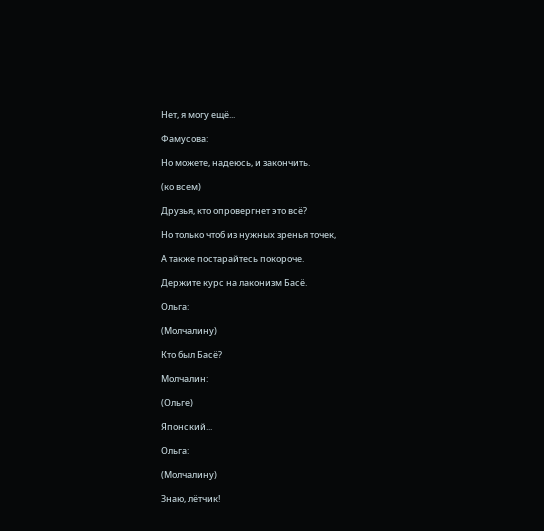Нет, я могу ещё...

Фамусова:

Но можете, надеюсь, и закончить.

(ко всем)

Друзья, кто опровергнет это всё?

Но только чтоб из нужных зренья точек,

А также постарайтесь покороче.

Держите курс на лаконизм Басё.

Ольга:

(Молчалину)

Кто был Басё?

Молчалин:

(Ольге)

Японский...

Ольга:

(Молчалину)

Знаю, лётчик!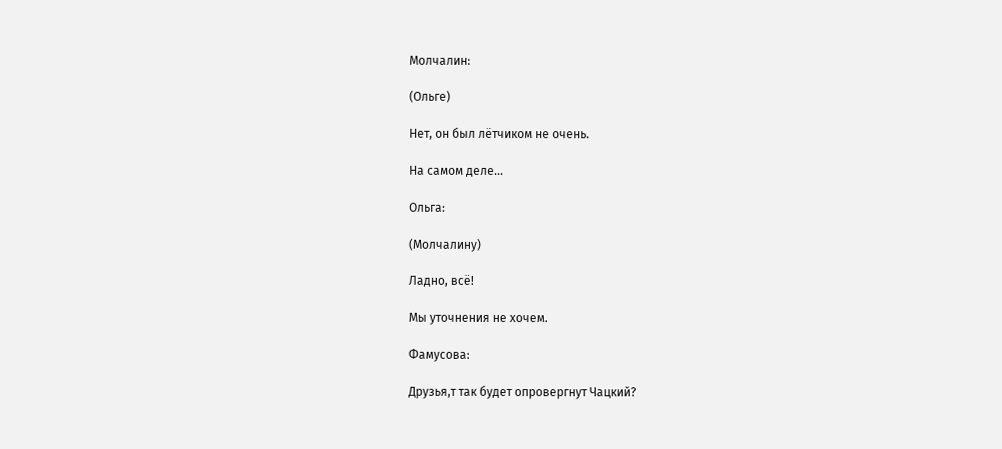Молчалин:

(Ольге)

Нет, он был лётчиком не очень.

На самом деле...

Ольга:

(Молчалину)

Ладно, всё!

Мы уточнения не хочем.

Фамусова:

Друзья,т так будет опровергнут Чацкий?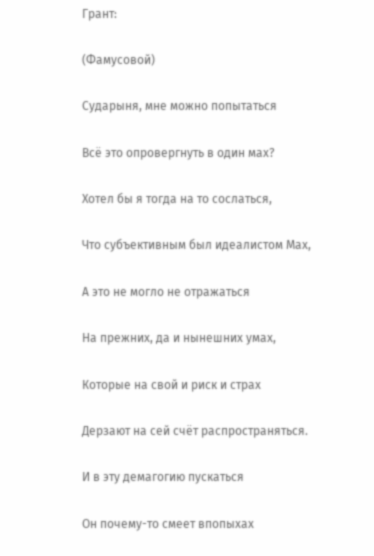Грант:

(Фамусовой)

Сударыня, мне можно попытаться

Всё это опровергнуть в один мах?

Хотел бы я тогда на то сослаться,

Что субъективным был идеалистом Мах,

А это не могло не отражаться

На прежних, да и нынешних умах,

Которые на свой и риск и страх

Дерзают на сей счёт распространяться.

И в эту демагогию пускаться

Он почему-то смеет впопыхах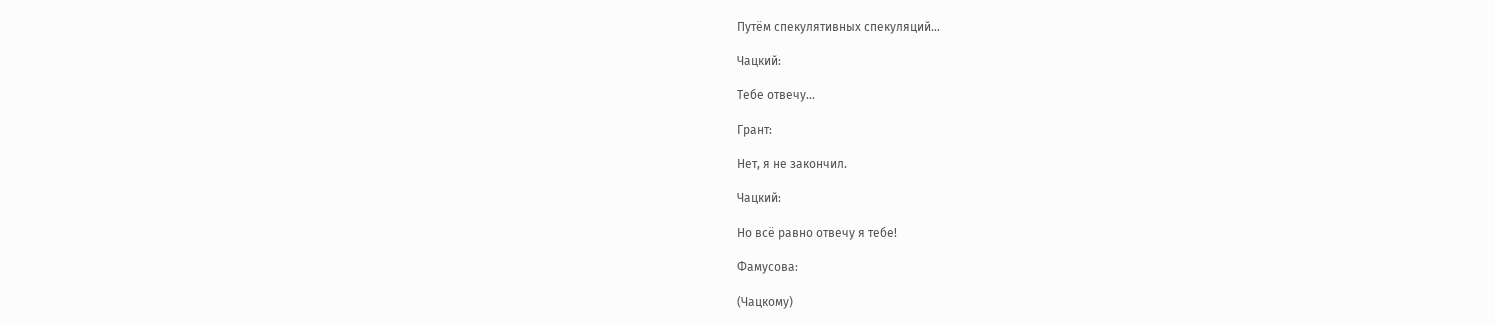Путём спекулятивных спекуляций...

Чацкий:

Тебе отвечу...

Грант:

Нет, я не закончил.

Чацкий:

Но всё равно отвечу я тебе!

Фамусова:

(Чацкому)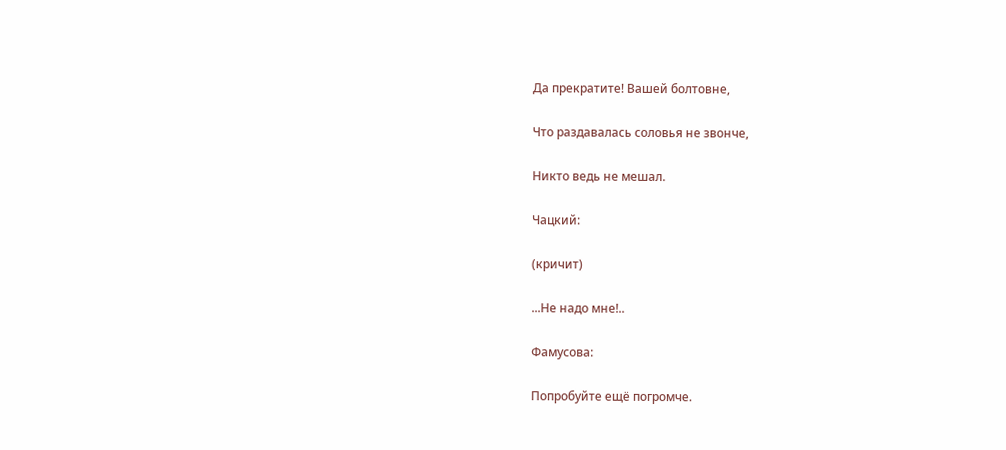Да прекратите! Вашей болтовне,

Что раздавалась соловья не звонче,

Никто ведь не мешал.

Чацкий:

(кричит)

...Не надо мне!..

Фамусова:

Попробуйте ещё погромче.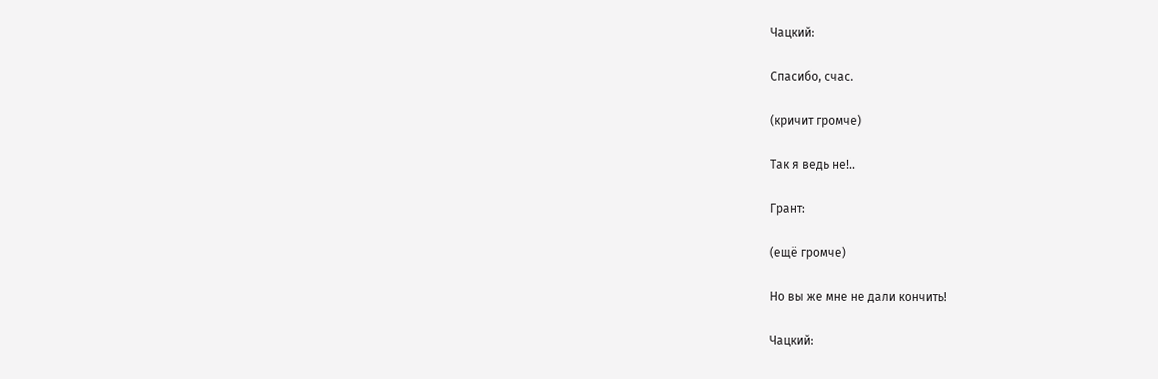Чацкий:

Спасибо, счас.

(кричит громче)

Так я ведь не!..

Грант:

(ещё громче)

Но вы же мне не дали кончить!

Чацкий: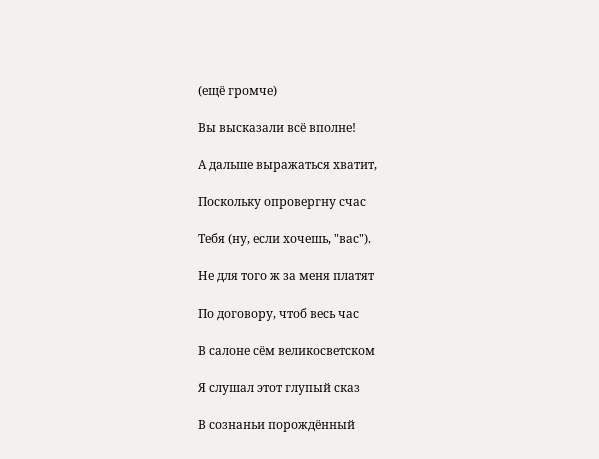(ещё громче)

Вы высказали всё вполне!

А дальше выражаться хватит,

Поскольку опровергну счас

Тебя (ну, если хочешь, "вас").

Не для того ж за меня платят

По договору, чтоб весь час

В салоне сём великосветском

Я слушал этот глупый сказ

В сознаньи порождённый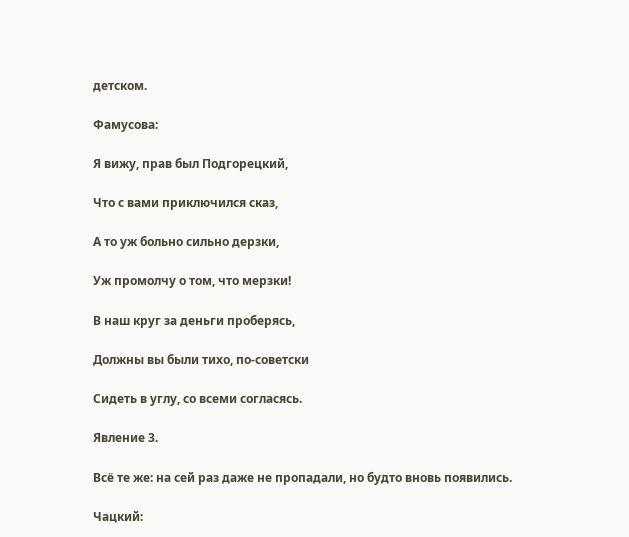детском.

Фамусова:

Я вижу, прав был Подгорецкий,

Что с вами приключился сказ,

А то уж больно сильно дерзки,

Уж промолчу о том, что мерзки!

В наш круг за деньги проберясь,

Должны вы были тихо, по-советски

Сидеть в углу, со всеми согласясь.

Явление 3.

Всё те же: на сей раз даже не пропадали, но будто вновь появились.

Чацкий: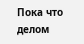Пока что делом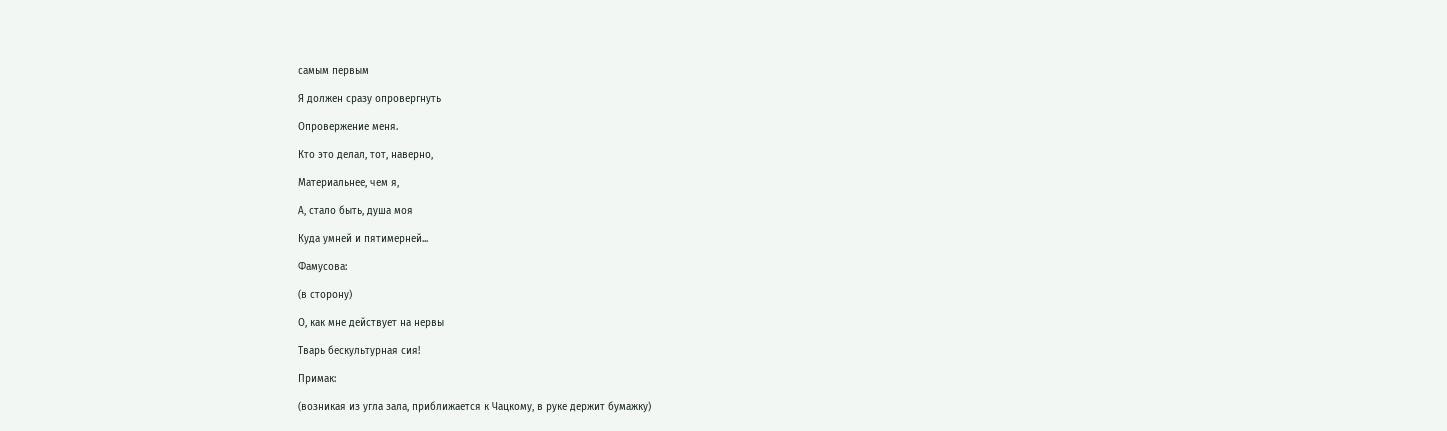самым первым

Я должен сразу опровергнуть

Опровержение меня.

Кто это делал, тот, наверно,

Материальнее, чем я,

А, стало быть, душа моя

Куда умней и пятимерней...

Фамусова:

(в сторону)

О, как мне действует на нервы

Тварь бескультурная сия!

Примак:

(возникая из угла зала, приближается к Чацкому, в руке держит бумажку)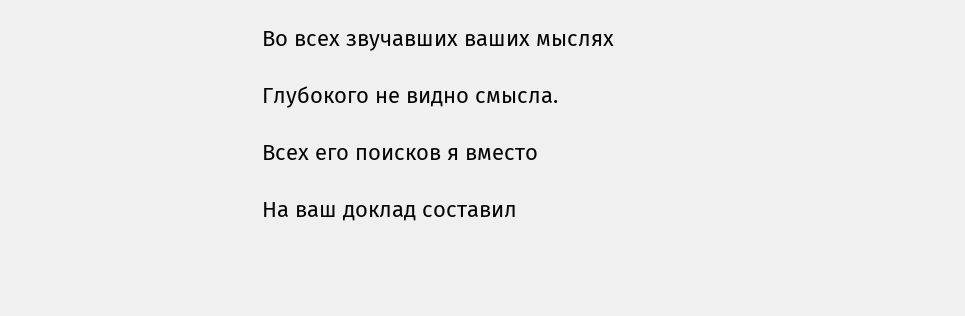Во всех звучавших ваших мыслях

Глубокого не видно смысла.

Всех его поисков я вместо

На ваш доклад составил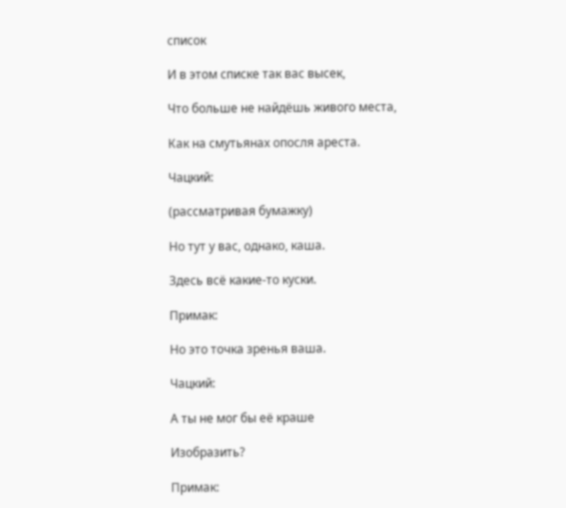список

И в этом списке так вас высек,

Что больше не найдёшь живого места,

Как на смутьянах опосля ареста.

Чацкий:

(рассматривая бумажку)

Но тут у вас, однако, каша.

Здесь всё какие-то куски.

Примак:

Но это точка зренья ваша.

Чацкий:

А ты не мог бы её краше

Изобразить?

Примак: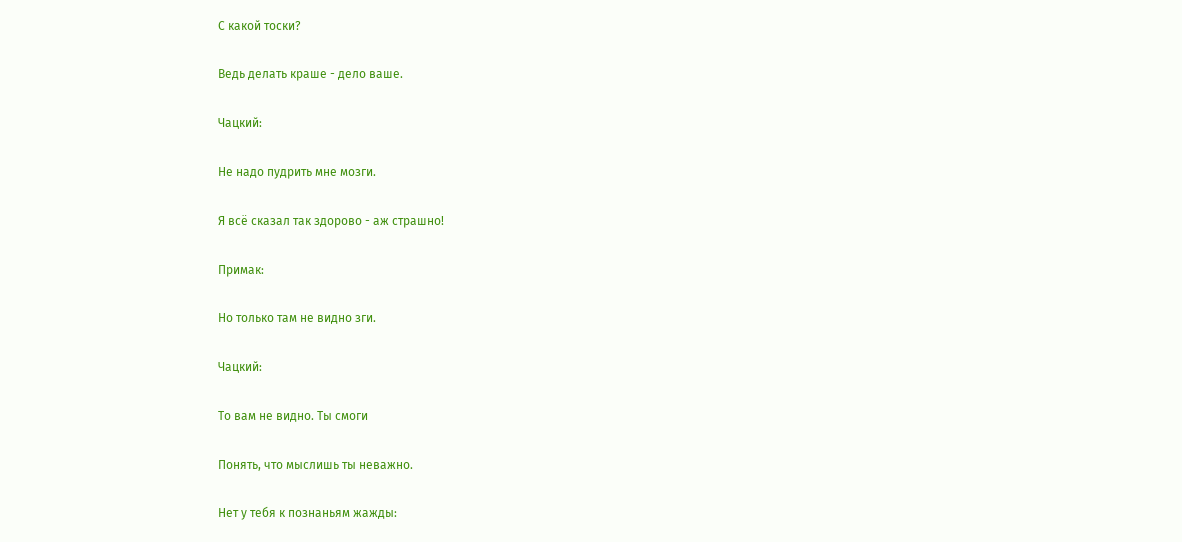С какой тоски?

Ведь делать краше - дело ваше.

Чацкий:

Не надо пудрить мне мозги.

Я всё сказал так здорово - аж страшно!

Примак:

Но только там не видно зги.

Чацкий:

То вам не видно. Ты смоги

Понять, что мыслишь ты неважно.

Нет у тебя к познаньям жажды: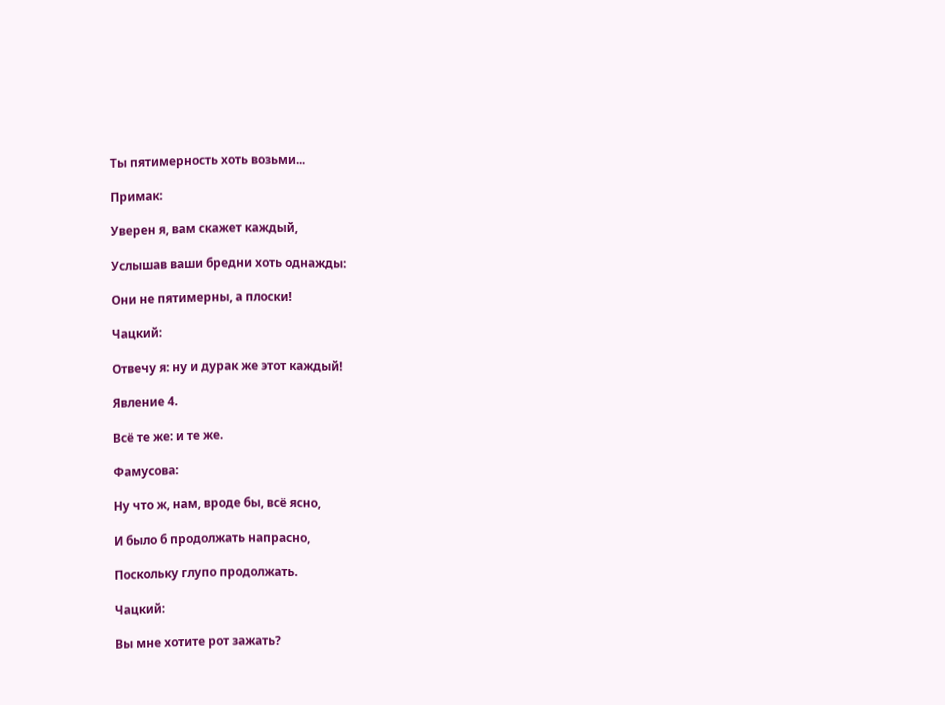Ты пятимерность хоть возьми...

Примак:

Уверен я, вам скажет каждый,

Услышав ваши бредни хоть однажды:

Они не пятимерны, а плоски!

Чацкий:

Отвечу я: ну и дурак же этот каждый!

Явление 4.

Всё те же: и те же.

Фамусова:

Ну что ж, нам, вроде бы, всё ясно,

И было б продолжать напрасно,

Поскольку глупо продолжать.

Чацкий:

Вы мне хотите рот зажать?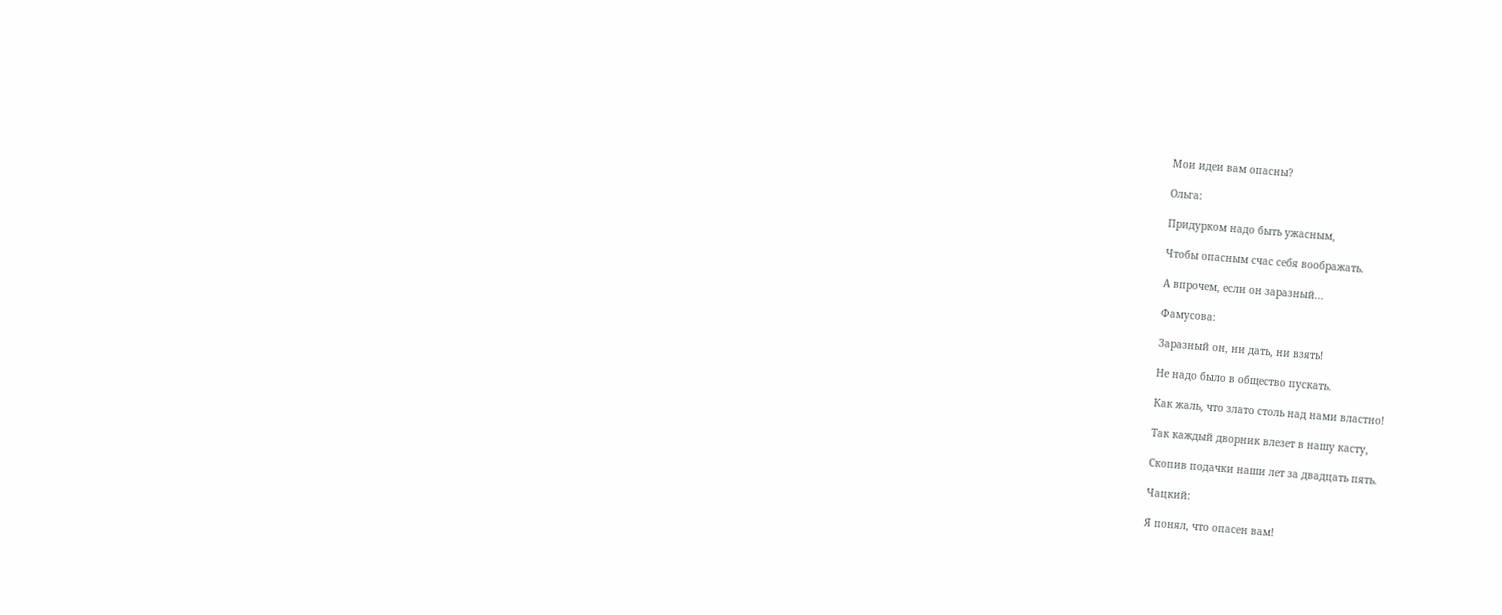Мои идеи вам опасны?

Ольга:

Придурком надо быть ужасным,

Чтобы опасным счас себя воображать.

А впрочем, если он заразный...

Фамусова:

Заразный он, ни дать, ни взять!

Не надо было в общество пускать.

Как жаль, что злато столь над нами властно!

Так каждый дворник влезет в нашу касту,

Скопив подачки наши лет за двадцать пять.

Чацкий:

Я понял, что опасен вам!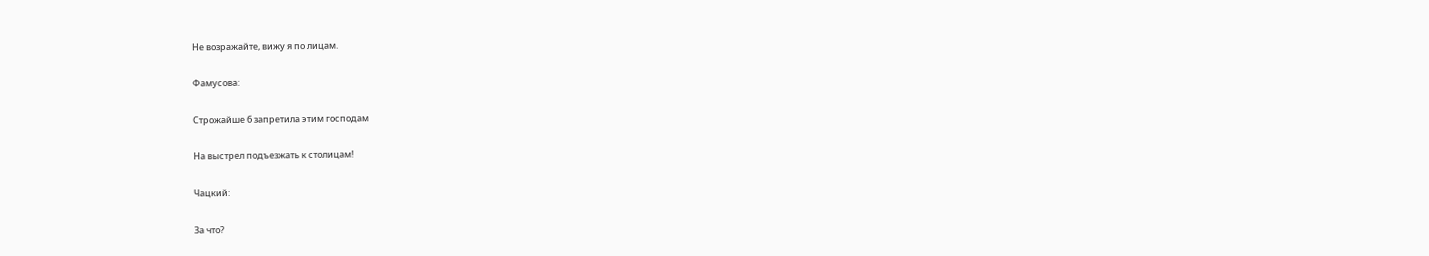Не возражайте, вижу я по лицам.

Фамусова:

Строжайше б запретила этим господам

На выстрел подъезжать к столицам!

Чацкий:

За что?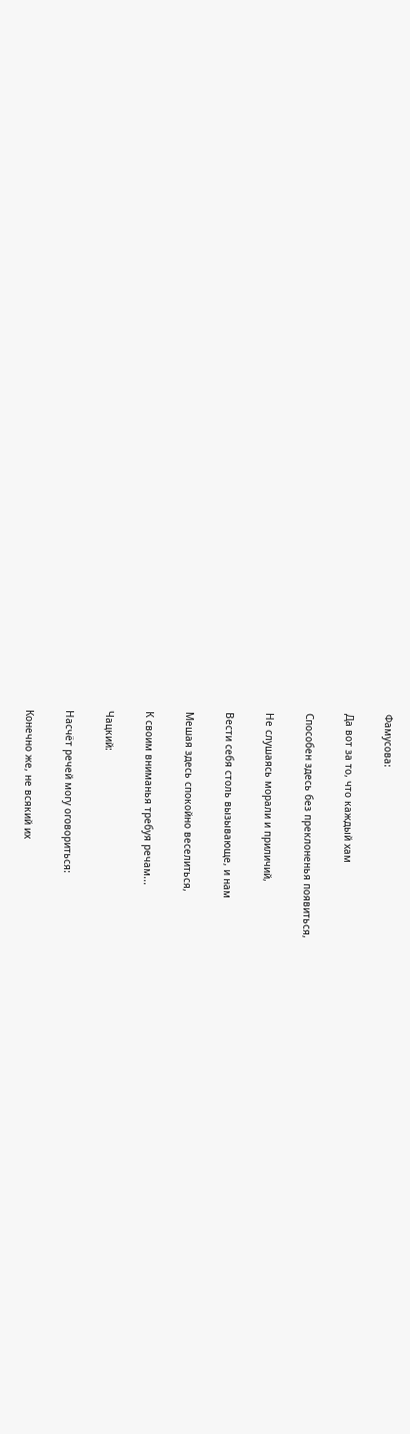Фамусова:

Да вот за то, что каждый хам

Способен здесь без преклоненья появиться,

Не слушаясь морали и приличий,

Вести себя столь вызывающе, и нам

Мешая здесь спокойно веселиться,

К своим вниманья требуя речам...

Чацкий:

Насчёт речей могу оговориться:

Конечно же, не всякий их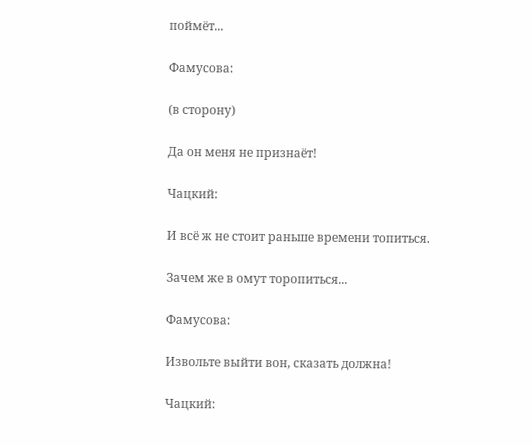поймёт...

Фамусова:

(в сторону)

Да он меня не признаёт!

Чацкий:

И всё ж не стоит раньше времени топиться.

Зачем же в омут торопиться...

Фамусова:

Извольте выйти вон, сказать должна!

Чацкий: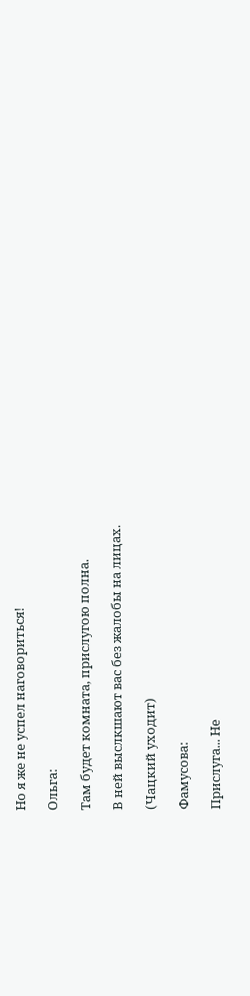Но я же не успел наговориться!

Ольга:

Там будет комната, прислугою полна.

В ней выслкшают вас без жалобы на лицах.

(Чацкий уходит)

Фамусова:

Прислуга... Не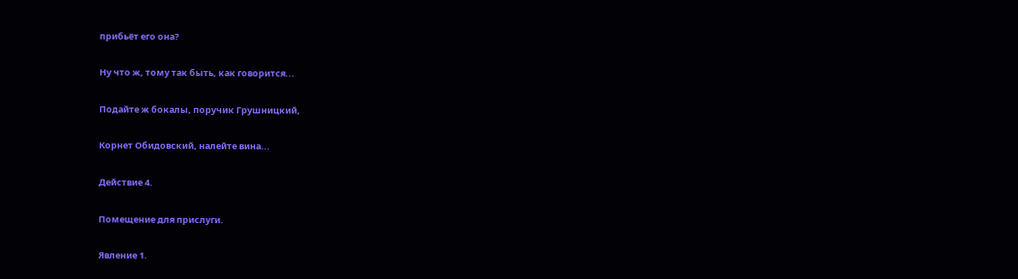прибьёт его она?

Ну что ж, тому так быть, как говорится...

Подайте ж бокалы, поручик Грушницкий,

Корнет Обидовский, налейте вина...

Действие 4.

Помещение для прислуги.

Явление 1.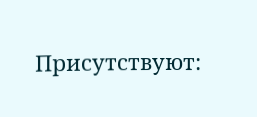Присутствуют: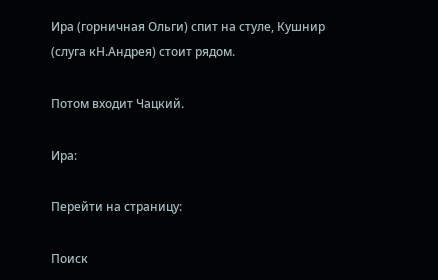Ира (горничная Ольги) спит на стуле, Кушнир (слуга кН.Андрея) стоит рядом.

Потом входит Чацкий.

Ира:

Перейти на страницу:

Поиск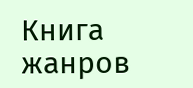Книга жанров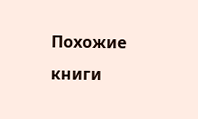Похожие книги